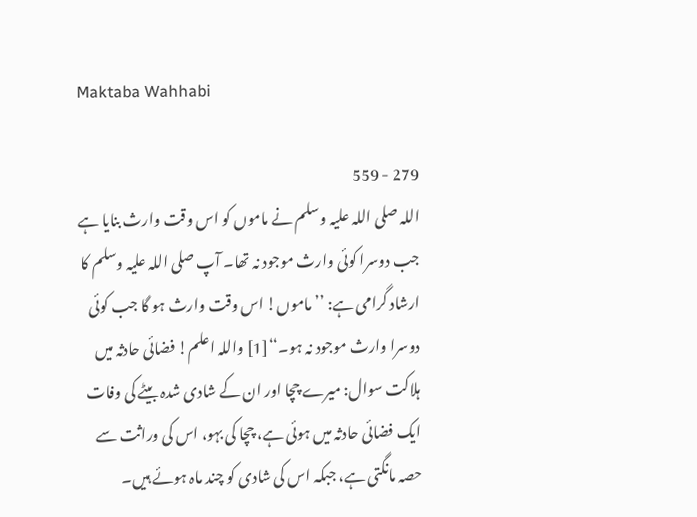Maktaba Wahhabi

279 - 559
اللہ صلی اللہ علیہ وسلم نے ماموں کو اس وقت وارث بنایا ہے جب دوسرا کوئی وارث موجود نہ تھا۔ آپ صلی اللہ علیہ وسلم کا ارشاد گرامی ہے: ’’ماموں! اس وقت وارث ہو گا جب کوئی دوسرا وارث موجود نہ ہو۔‘‘[1] واللہ اعلم! فضائی حادثہ میں ہلاکت سوال: میرے چچا اور ان کے شادی شدہ بیٹے کی وفات ایک فضائی حادثہ میں ہوئی ہے، چچا کی بہو، اس کی وراثت سے حصہ مانگتی ہے، جبکہ اس کی شادی کو چند ماہ ہوئے ہیں۔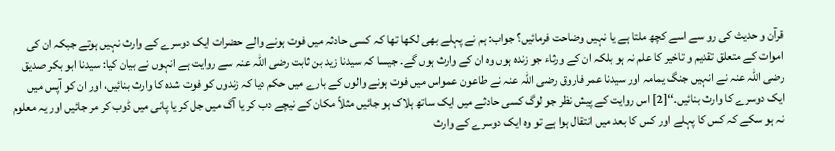قرآن و حدیث کی رو سے اسے کچھ ملتا ہے یا نہیں وضاحت فرمائیں؟ جواب: ہم نے پہلے بھی لکھا تھا کہ کسی حادثہ میں فوت ہونے والے حضرات ایک دوسرے کے وارث نہیں ہوتے جبکہ ان کی اموات کے متعلق تقدیم و تاخیر کا علم نہ ہو بلکہ ان کے ورثاء جو زندہ ہوں وہ ان کے وارث ہوں گے۔ جیسا کہ سیدنا زید بن ثابت رضی اللہ عنہ سے روایت ہے انہوں نے بیان کیا: سیدنا ابو بکر صدیق رضی اللہ عنہ نے انہیں جنگ یمامہ اور سیدنا عمر فاروق رضی اللہ عنہ نے طاعون عمواس میں فوت ہونے والوں کے بارے میں حکم دیا کہ زندوں کو فوت شدہ کا وارث بنائیں، اور ان کو آپس میں ایک دوسرے کا وارث بنائیں۔‘‘[2] اس روایت کے پیش نظر جو لوگ کسی حادثے میں ایک ساتھ ہلاک ہو جائیں مثلاً مکان کے نیچے دب کر یا آگ میں جل کر یا پانی میں ڈوب کر مر جائیں اور یہ معلوم نہ ہو سکے کہ کس کا پہلے اور کس کا بعد میں انتقال ہوا ہے تو وہ ایک دوسرے کے وارث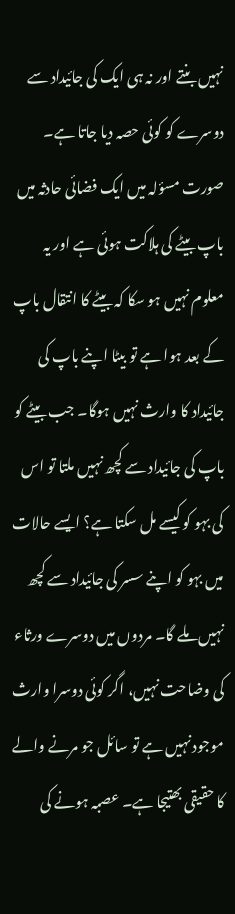نہیں بنتے اور نہ ہی ایک کی جائیداد سے دوسرے کو کوئی حصہ دیا جاتا ہے۔ صورت مسؤلہ میں ایک فضائی حادثہ میں باپ بیٹے کی ہلاکت ہوئی ہے اور یہ معلوم نہیں ہو سکا کہ بیٹے کا انتقال باپ کے بعد ہوا ہے تو بیٹا اپنے باپ کی جائیداد کا وارث نہیں ہوگا۔ جب بیٹے کو باپ کی جائیداد سے کچھ نہیں ملتا تو اس کی بہو کو کیسے مل سکتا ہے؟ ایسے حالات میں بہو کو اپنے سسر کی جائیداد سے کچھ نہیں ملے گا۔ مردوں میں دوسرے ورثاء کی وضاحت نہیں، اگر کوئی دوسرا وارث موجود نہیں ہے تو سائل جو مرنے والے کا حقیقی بھتیجا ہے۔ عصبہ ہونے کی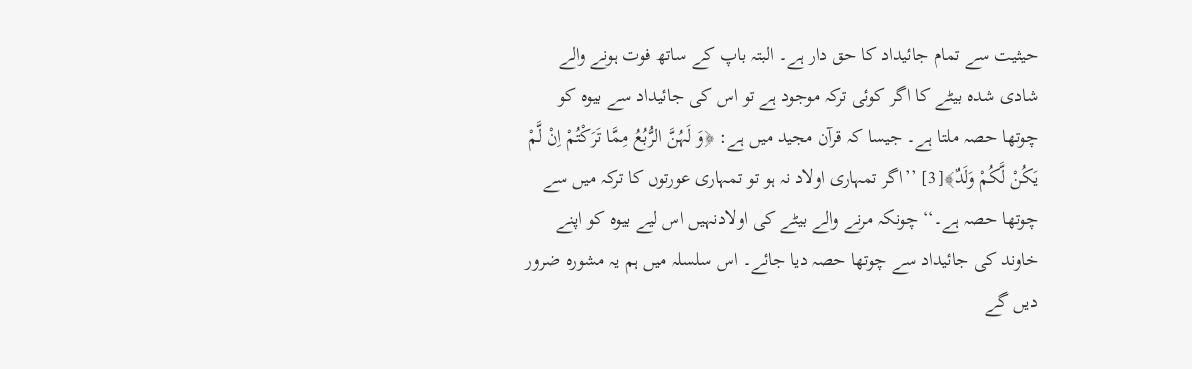حیثیت سے تمام جائیداد کا حق دار ہے۔ البتہ باپ کے ساتھ فوت ہونے والے شادی شدہ بیٹے کا اگر کوئی ترکہ موجود ہے تو اس کی جائیداد سے بیوہ کو چوتھا حصہ ملتا ہے۔ جیسا کہ قرآن مجید میں ہے: ﴿وَ لَہُنَّ الرُّبُعُ مِمَّا تَرَکْتُمْ اِنْ لَّمْ یَکُنْ لَّکُمْ وَلَدٌ﴾[3] ’’اگر تمہاری اولاد نہ ہو تو تمہاری عورتوں کا ترکہ میں سے چوتھا حصہ ہے۔‘‘ چونکہ مرنے والے بیٹے کی اولادنہیں اس لیے بیوہ کو اپنے خاوند کی جائیداد سے چوتھا حصہ دیا جائے۔ اس سلسلہ میں ہم یہ مشورہ ضرور دیں گے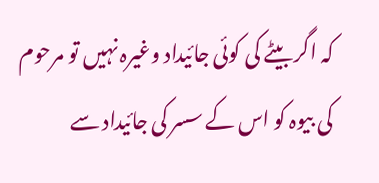کہ اگر بیٹے کی کوئی جائیداد وغیرہ نہیں تو مرحوم کی بیوہ کو اس کے سسر کی جائیداد سے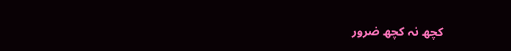کچھ نہ کچھ ضرور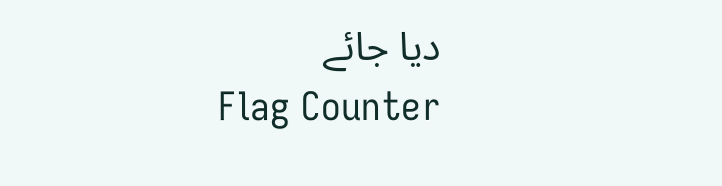دیا جائے
Flag Counter